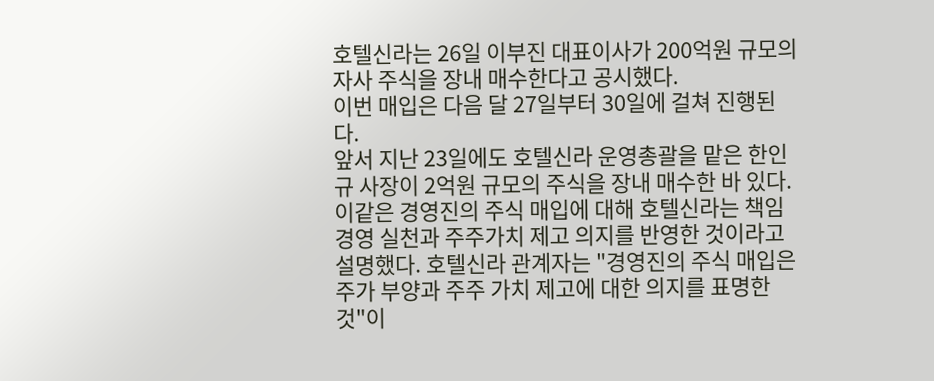호텔신라는 26일 이부진 대표이사가 200억원 규모의 자사 주식을 장내 매수한다고 공시했다.
이번 매입은 다음 달 27일부터 30일에 걸쳐 진행된다.
앞서 지난 23일에도 호텔신라 운영총괄을 맡은 한인규 사장이 2억원 규모의 주식을 장내 매수한 바 있다.
이같은 경영진의 주식 매입에 대해 호텔신라는 책임경영 실천과 주주가치 제고 의지를 반영한 것이라고 설명했다. 호텔신라 관계자는 "경영진의 주식 매입은 주가 부양과 주주 가치 제고에 대한 의지를 표명한 것"이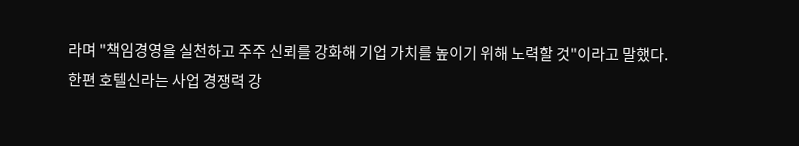라며 "책임경영을 실천하고 주주 신뢰를 강화해 기업 가치를 높이기 위해 노력할 것"이라고 말했다.
한편 호텔신라는 사업 경쟁력 강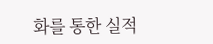화를 통한 실적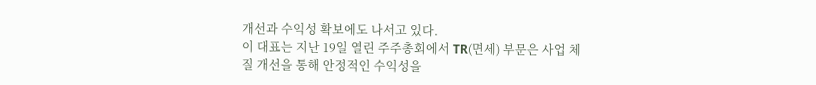개선과 수익성 확보에도 나서고 있다.
이 대표는 지난 19일 열린 주주총회에서 TR(면세) 부문은 사업 체질 개선을 통해 안정적인 수익성을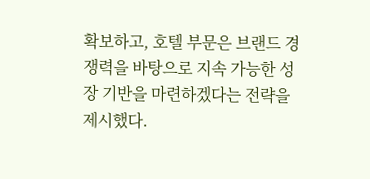확보하고, 호텔 부문은 브랜드 경쟁력을 바탕으로 지속 가능한 성장 기반을 마련하겠다는 전략을 제시했다.